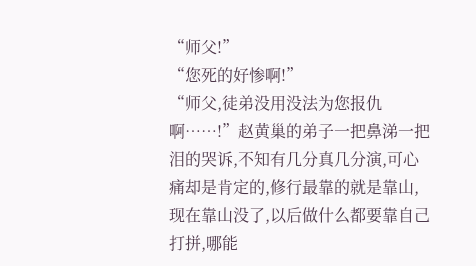“师父!”
“您死的好惨啊!”
“师父,徒弟没用没法为您报仇啊……!”赵黄巢的弟子一把鼻涕一把泪的哭诉,不知有几分真几分演,可心痛却是肯定的,修行最靠的就是靠山,现在靠山没了,以后做什么都要靠自己打拼,哪能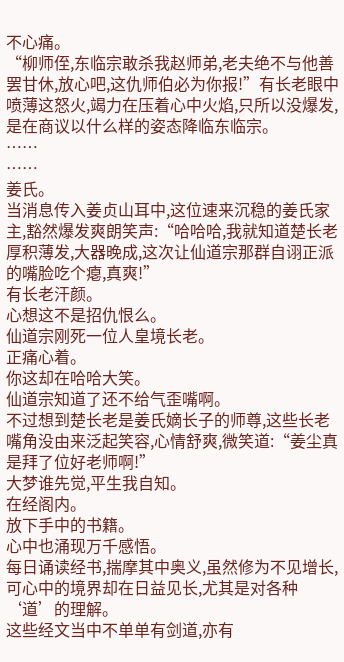不心痛。
“柳师侄,东临宗敢杀我赵师弟,老夫绝不与他善罢甘休,放心吧,这仇师伯必为你报!”有长老眼中喷薄这怒火,竭力在压着心中火焰,只所以没爆发,是在商议以什么样的姿态降临东临宗。
……
……
姜氏。
当消息传入姜贞山耳中,这位速来沉稳的姜氏家主,豁然爆发爽朗笑声:“哈哈哈,我就知道楚长老厚积薄发,大器晚成,这次让仙道宗那群自诩正派的嘴脸吃个瘪,真爽!”
有长老汗颜。
心想这不是招仇恨么。
仙道宗刚死一位人皇境长老。
正痛心着。
你这却在哈哈大笑。
仙道宗知道了还不给气歪嘴啊。
不过想到楚长老是姜氏嫡长子的师尊,这些长老嘴角没由来泛起笑容,心情舒爽,微笑道:“姜尘真是拜了位好老师啊!”
大梦谁先觉,平生我自知。
在经阁内。
放下手中的书籍。
心中也涌现万千感悟。
每日诵读经书,揣摩其中奥义,虽然修为不见增长,可心中的境界却在日益见长,尤其是对各种‘道’的理解。
这些经文当中不单单有剑道,亦有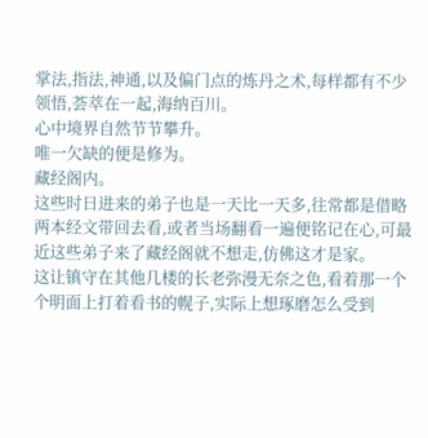掌法,指法,神通,以及偏门点的炼丹之术,每样都有不少领悟,荟萃在一起,海纳百川。
心中境界自然节节攀升。
唯一欠缺的便是修为。
藏经阁内。
这些时日进来的弟子也是一天比一天多,往常都是借略两本经文带回去看,或者当场翻看一遍便铭记在心,可最近这些弟子来了藏经阁就不想走,仿佛这才是家。
这让镇守在其他几楼的长老弥漫无奈之色,看着那一个个明面上打着看书的幌子,实际上想琢磨怎么受到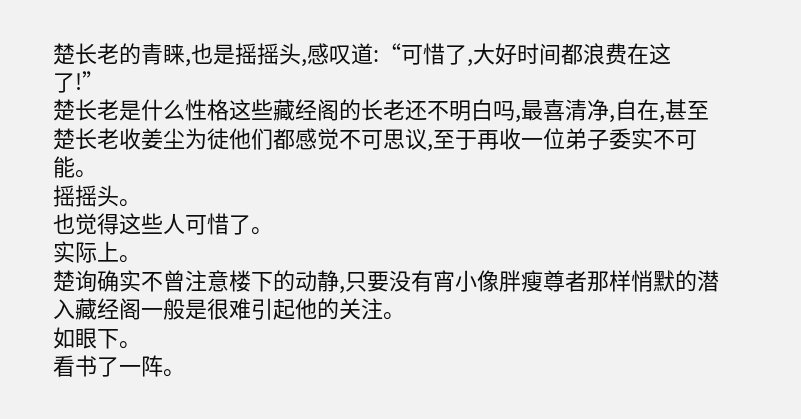楚长老的青睐,也是摇摇头,感叹道:“可惜了,大好时间都浪费在这了!”
楚长老是什么性格这些藏经阁的长老还不明白吗,最喜清净,自在,甚至楚长老收姜尘为徒他们都感觉不可思议,至于再收一位弟子委实不可能。
摇摇头。
也觉得这些人可惜了。
实际上。
楚询确实不曾注意楼下的动静,只要没有宵小像胖瘦尊者那样悄默的潜入藏经阁一般是很难引起他的关注。
如眼下。
看书了一阵。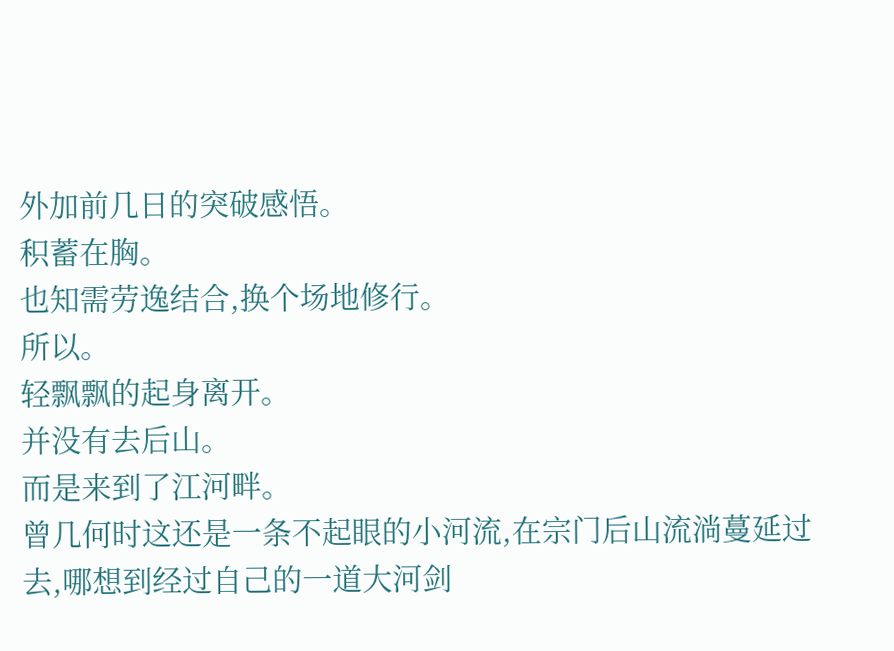外加前几日的突破感悟。
积蓄在胸。
也知需劳逸结合,换个场地修行。
所以。
轻飘飘的起身离开。
并没有去后山。
而是来到了江河畔。
曾几何时这还是一条不起眼的小河流,在宗门后山流淌蔓延过去,哪想到经过自己的一道大河剑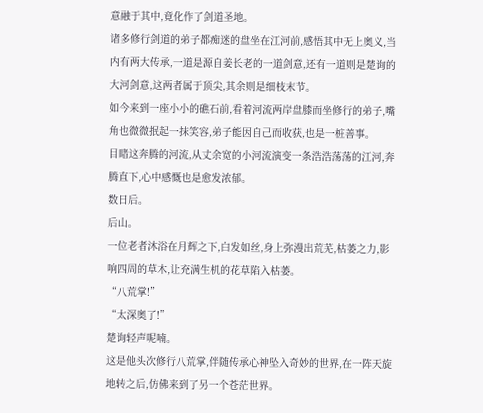意融于其中,竟化作了剑道圣地。
诸多修行剑道的弟子都痴迷的盘坐在江河前,感悟其中无上奥义,当内有两大传承,一道是源自姜长老的一道剑意,还有一道则是楚询的大河剑意,这两者属于顶尖,其余则是细枝末节。
如今来到一座小小的礁石前,看着河流两岸盘膝而坐修行的弟子,嘴角也微微抿起一抹笑容,弟子能因自己而收获,也是一桩善事。
目睹这奔腾的河流,从丈余宽的小河流演变一条浩浩荡荡的江河,奔腾直下,心中感慨也是愈发浓郁。
数日后。
后山。
一位老者沐浴在月辉之下,白发如丝,身上弥漫出荒芜,枯萎之力,影响四周的草木,让充满生机的花草陷入枯萎。
“八荒掌!”
“太深奥了!”
楚询轻声呢喃。
这是他头次修行八荒掌,伴随传承心神坠入奇妙的世界,在一阵天旋地转之后,仿佛来到了另一个苍茫世界。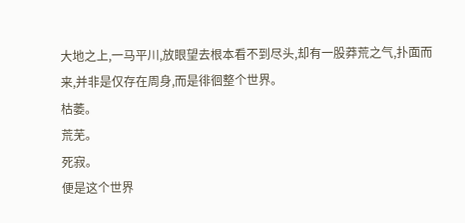大地之上,一马平川,放眼望去根本看不到尽头,却有一股莽荒之气,扑面而来,并非是仅存在周身,而是徘徊整个世界。
枯萎。
荒芜。
死寂。
便是这个世界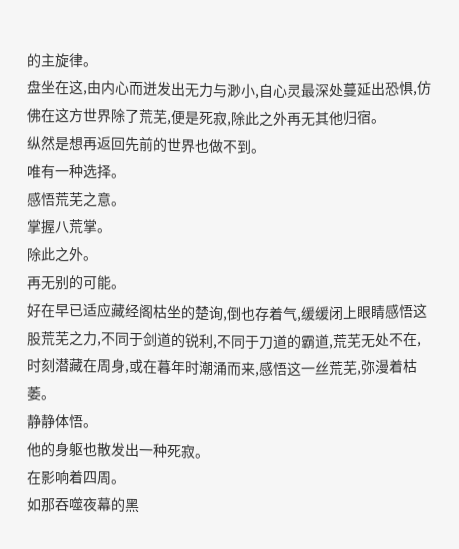的主旋律。
盘坐在这,由内心而迸发出无力与渺小,自心灵最深处蔓延出恐惧,仿佛在这方世界除了荒芜,便是死寂,除此之外再无其他归宿。
纵然是想再返回先前的世界也做不到。
唯有一种选择。
感悟荒芜之意。
掌握八荒掌。
除此之外。
再无别的可能。
好在早已适应藏经阁枯坐的楚询,倒也存着气,缓缓闭上眼睛感悟这股荒芜之力,不同于剑道的锐利,不同于刀道的霸道,荒芜无处不在,时刻潜藏在周身,或在暮年时潮涌而来,感悟这一丝荒芜,弥漫着枯萎。
静静体悟。
他的身躯也散发出一种死寂。
在影响着四周。
如那吞噬夜幕的黑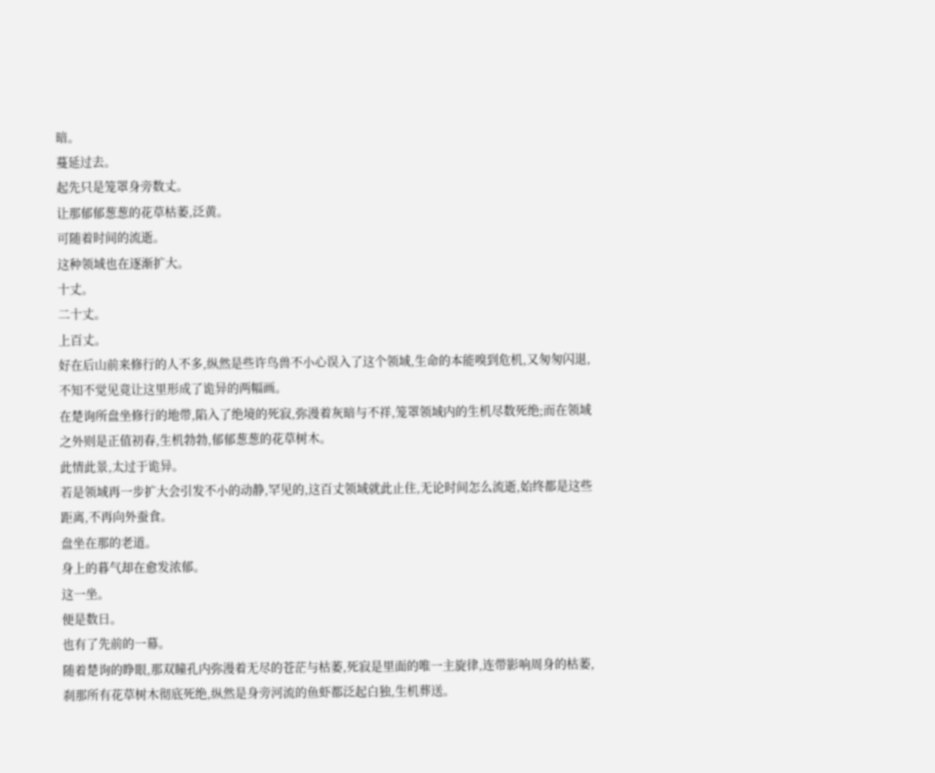暗。
蔓延过去。
起先只是笼罩身旁数丈。
让那郁郁葱葱的花草枯萎,泛黄。
可随着时间的流逝。
这种领域也在逐渐扩大。
十丈。
二十丈。
上百丈。
好在后山前来修行的人不多,纵然是些许鸟兽不小心误入了这个领域,生命的本能嗅到危机,又匆匆闪退,不知不觉见竟让这里形成了诡异的两幅画。
在楚询所盘坐修行的地带,陷入了绝境的死寂,弥漫着灰暗与不祥,笼罩领域内的生机尽数死绝;而在领域之外则是正值初春,生机勃勃,郁郁葱葱的花草树木。
此情此景,太过于诡异。
若是领域再一步扩大会引发不小的动静,罕见的,这百丈领域就此止住,无论时间怎么流逝,始终都是这些距离,不再向外蚕食。
盘坐在那的老道。
身上的暮气却在愈发浓郁。
这一坐。
便是数日。
也有了先前的一幕。
随着楚询的睁眼,那双瞳孔内弥漫着无尽的苍茫与枯萎,死寂是里面的唯一主旋律,连带影响周身的枯萎,刹那所有花草树木彻底死绝,纵然是身旁河流的鱼虾都泛起白独,生机葬送。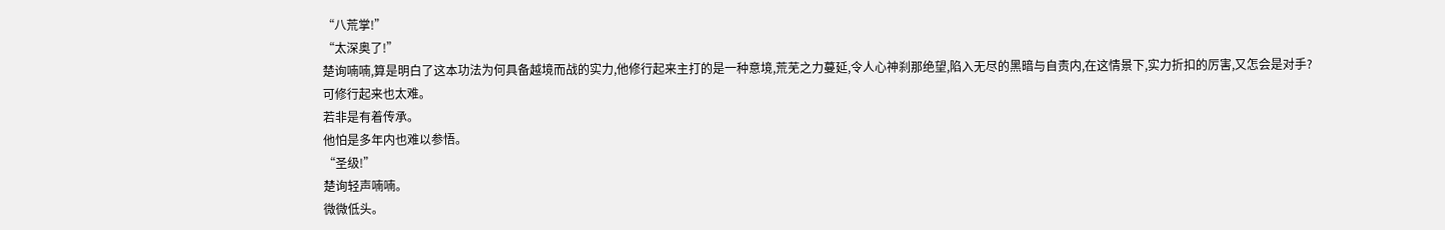“八荒掌!”
“太深奥了!”
楚询喃喃,算是明白了这本功法为何具备越境而战的实力,他修行起来主打的是一种意境,荒芜之力蔓延,令人心神刹那绝望,陷入无尽的黑暗与自责内,在这情景下,实力折扣的厉害,又怎会是对手?
可修行起来也太难。
若非是有着传承。
他怕是多年内也难以参悟。
“圣级!”
楚询轻声喃喃。
微微低头。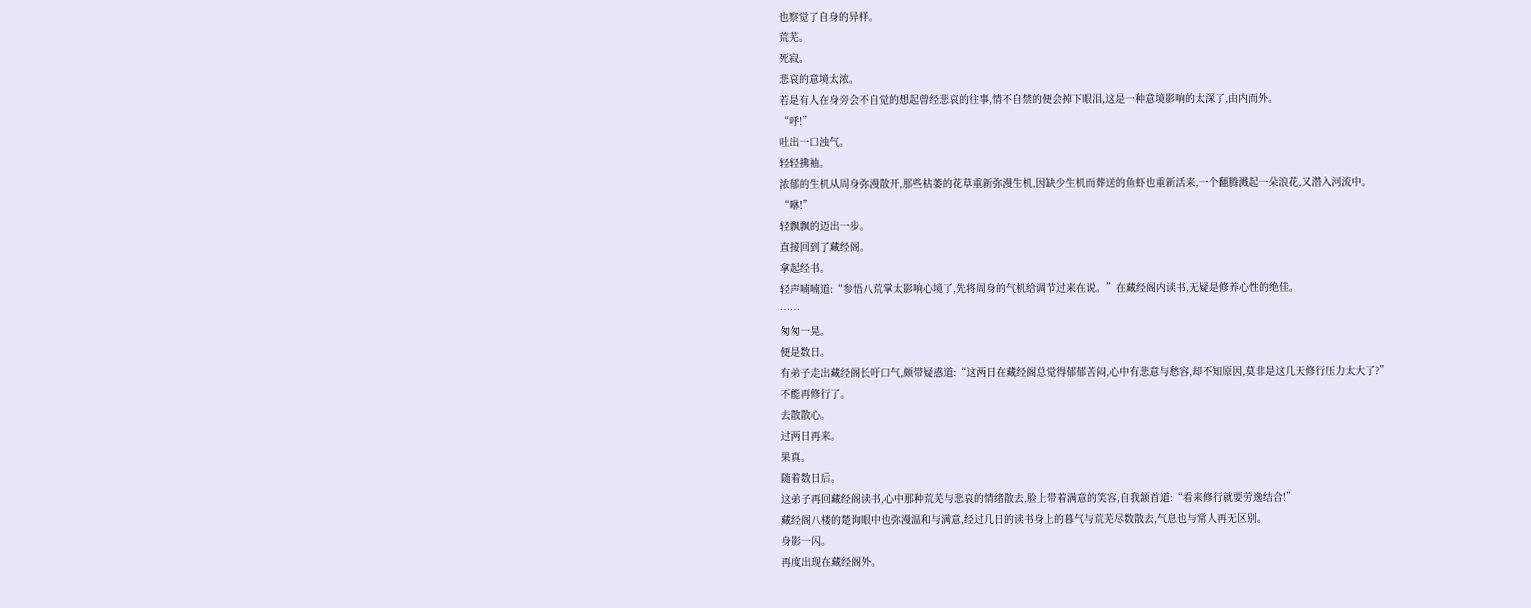也察觉了自身的异样。
荒芜。
死寂。
悲哀的意境太浓。
若是有人在身旁会不自觉的想起曾经悲哀的往事,情不自禁的便会掉下眼泪,这是一种意境影响的太深了,由内而外。
“呼!”
吐出一口浊气。
轻轻拂袖。
浓郁的生机从周身弥漫散开,那些枯萎的花草重新弥漫生机,因缺少生机而葬送的鱼虾也重新活来,一个翻腾溅起一朵浪花,又潜入河流中。
“咻!”
轻飘飘的迈出一步。
直接回到了藏经阁。
拿起经书。
轻声喃喃道:“参悟八荒掌太影响心境了,先将周身的气机给调节过来在说。”在藏经阁内读书,无疑是修养心性的绝佳。
……
匆匆一晃。
便是数日。
有弟子走出藏经阁长吁口气,颇带疑惑道:“这两日在藏经阁总觉得郁郁苦闷,心中有悲意与愁容,却不知原因,莫非是这几天修行压力太大了?”
不能再修行了。
去散散心。
过两日再来。
果真。
随着数日后。
这弟子再回藏经阁读书,心中那种荒芜与悲哀的情绪散去,脸上带着满意的笑容,自我颔首道:“看来修行就要劳逸结合!”
藏经阁八楼的楚询眼中也弥漫温和与满意,经过几日的读书身上的暮气与荒芜尽数散去,气息也与常人再无区别。
身影一闪。
再度出现在藏经阁外。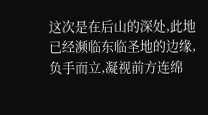这次是在后山的深处,此地已经濒临东临圣地的边缘,负手而立,凝视前方连绵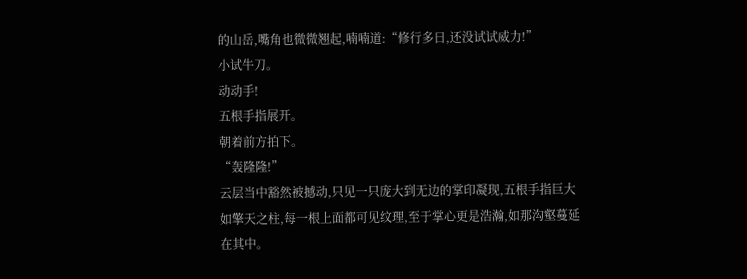的山岳,嘴角也微微翘起,喃喃道:“修行多日,还没试试威力!”
小试牛刀。
动动手!
五根手指展开。
朝着前方拍下。
“轰隆隆!”
云层当中豁然被撼动,只见一只庞大到无边的掌印凝现,五根手指巨大如擎天之柱,每一根上面都可见纹理,至于掌心更是浩瀚,如那沟壑蔓延在其中。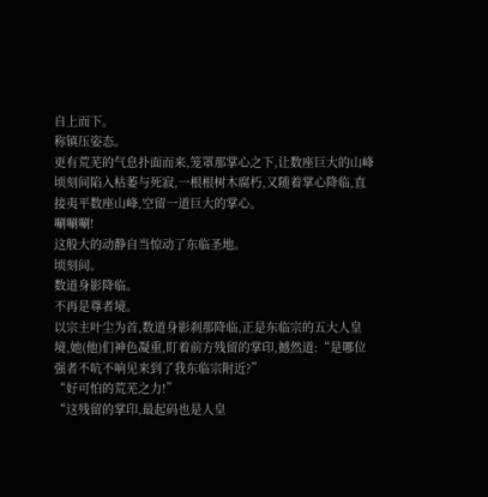自上而下。
称镇压姿态。
更有荒芜的气息扑面而来,笼罩那掌心之下,让数座巨大的山峰顷刻间陷入枯萎与死寂,一根根树木腐朽,又随着掌心降临,直接夷平数座山峰,空留一道巨大的掌心。
唰唰唰!
这般大的动静自当惊动了东临圣地。
顷刻间。
数道身影降临。
不再是尊者境。
以宗主叶尘为首,数道身影刹那降临,正是东临宗的五大人皇境,她(他)们神色凝重,盯着前方残留的掌印,撼然道:“是哪位强者不吭不响见来到了我东临宗附近?”
“好可怕的荒芜之力!”
“这残留的掌印,最起码也是人皇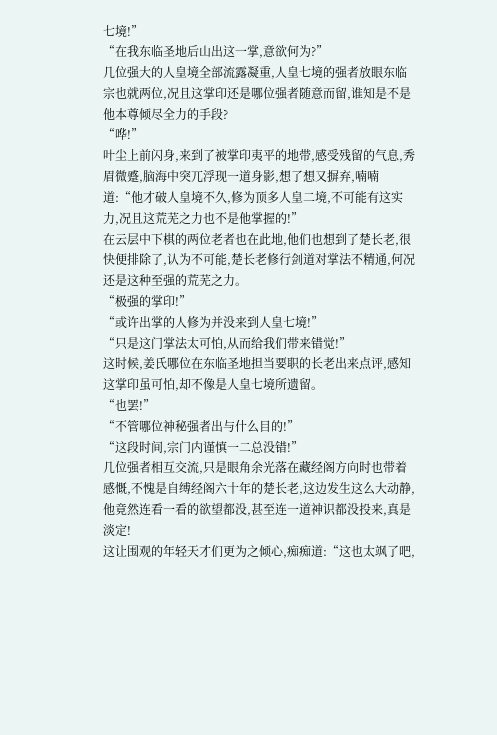七境!”
“在我东临圣地后山出这一掌,意欲何为?”
几位强大的人皇境全部流露凝重,人皇七境的强者放眼东临宗也就两位,况且这掌印还是哪位强者随意而留,谁知是不是他本尊倾尽全力的手段?
“哗!”
叶尘上前闪身,来到了被掌印夷平的地带,感受残留的气息,秀眉微蹙,脑海中突兀浮现一道身影,想了想又摒弃,喃喃道:“他才破人皇境不久,修为顶多人皇二境,不可能有这实力,况且这荒芜之力也不是他掌握的!”
在云层中下棋的两位老者也在此地,他们也想到了楚长老,很快便排除了,认为不可能,楚长老修行剑道对掌法不精通,何况还是这种至强的荒芜之力。
“极强的掌印!”
“或许出掌的人修为并没来到人皇七境!”
“只是这门掌法太可怕,从而给我们带来错觉!”
这时候,姜氏哪位在东临圣地担当要职的长老出来点评,感知这掌印虽可怕,却不像是人皇七境所遗留。
“也罢!”
“不管哪位神秘强者出与什么目的!”
“这段时间,宗门内谨慎一二总没错!”
几位强者相互交流,只是眼角余光落在藏经阁方向时也带着感慨,不愧是自缚经阁六十年的楚长老,这边发生这么大动静,他竟然连看一看的欲望都没,甚至连一道神识都没投来,真是淡定!
这让围观的年轻天才们更为之倾心,痴痴道:“这也太飒了吧,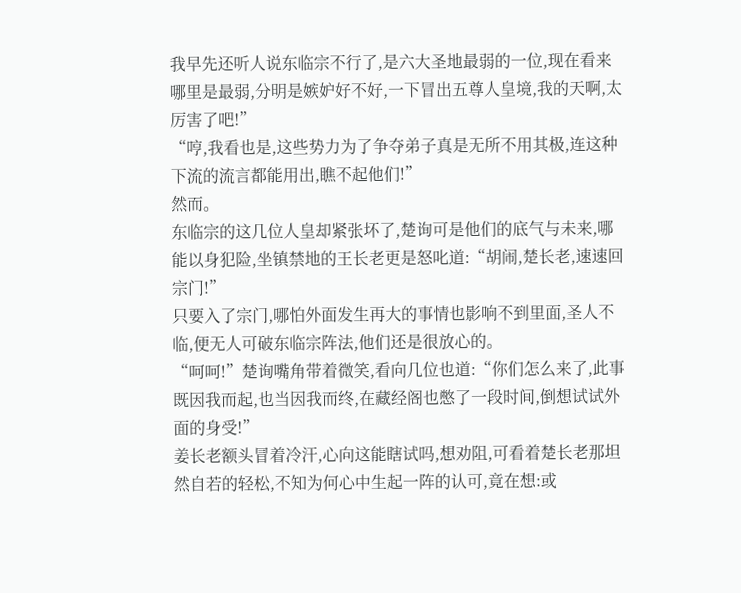我早先还听人说东临宗不行了,是六大圣地最弱的一位,现在看来哪里是最弱,分明是嫉妒好不好,一下冒出五尊人皇境,我的天啊,太厉害了吧!”
“哼,我看也是,这些势力为了争夺弟子真是无所不用其极,连这种下流的流言都能用出,瞧不起他们!”
然而。
东临宗的这几位人皇却紧张坏了,楚询可是他们的底气与未来,哪能以身犯险,坐镇禁地的王长老更是怒叱道:“胡闹,楚长老,速速回宗门!”
只要入了宗门,哪怕外面发生再大的事情也影响不到里面,圣人不临,便无人可破东临宗阵法,他们还是很放心的。
“呵呵!”楚询嘴角带着微笑,看向几位也道:“你们怎么来了,此事既因我而起,也当因我而终,在藏经阁也憋了一段时间,倒想试试外面的身受!”
姜长老额头冒着冷汗,心向这能瞎试吗,想劝阻,可看着楚长老那坦然自若的轻松,不知为何心中生起一阵的认可,竟在想:或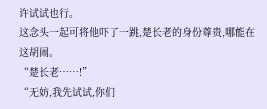许试试也行。
这念头一起可将他吓了一跳,楚长老的身份尊贵,哪能在这胡闹。
“楚长老……!”
“无妨,我先试试,你们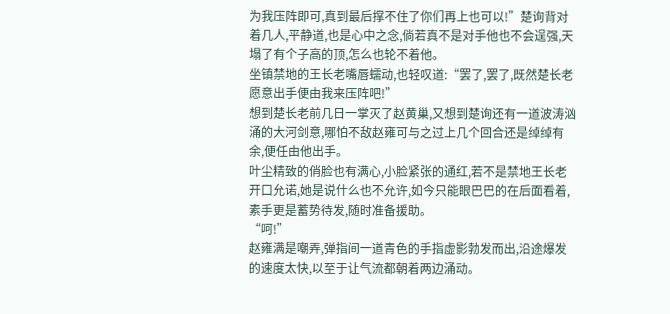为我压阵即可,真到最后撑不住了你们再上也可以!”楚询背对着几人,平静道,也是心中之念,倘若真不是对手他也不会逞强,天塌了有个子高的顶,怎么也轮不着他。
坐镇禁地的王长老嘴唇蠕动,也轻叹道:“罢了,罢了,既然楚长老愿意出手便由我来压阵吧!”
想到楚长老前几日一掌灭了赵黄巢,又想到楚询还有一道波涛汹涌的大河剑意,哪怕不敌赵雍可与之过上几个回合还是绰绰有余,便任由他出手。
叶尘精致的俏脸也有满心,小脸紧张的通红,若不是禁地王长老开口允诺,她是说什么也不允许,如今只能眼巴巴的在后面看着,素手更是蓄势待发,随时准备援助。
“呵!”
赵雍满是嘲弄,弹指间一道青色的手指虚影勃发而出,沿途爆发的速度太快,以至于让气流都朝着两边涌动。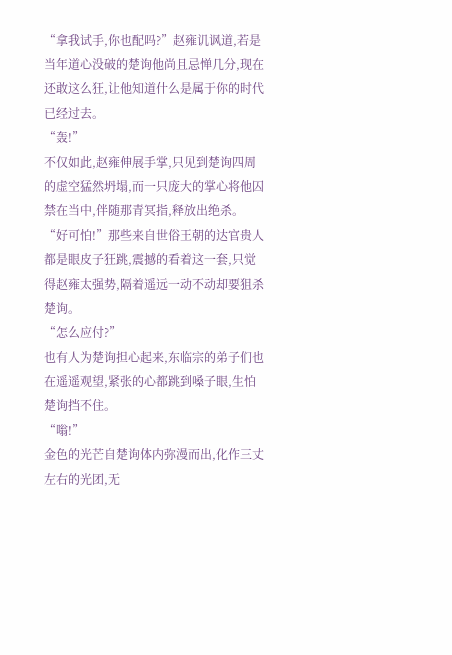“拿我试手,你也配吗?”赵雍讥讽道,若是当年道心没破的楚询他尚且忌惮几分,现在还敢这么狂,让他知道什么是属于你的时代已经过去。
“轰!”
不仅如此,赵雍伸展手掌,只见到楚询四周的虚空猛然坍塌,而一只庞大的掌心将他囚禁在当中,伴随那青冥指,释放出绝杀。
“好可怕!”那些来自世俗王朝的达官贵人都是眼皮子狂跳,震撼的看着这一套,只觉得赵雍太强势,隔着遥远一动不动却要狙杀楚询。
“怎么应付?”
也有人为楚询担心起来,东临宗的弟子们也在遥遥观望,紧张的心都跳到嗓子眼,生怕楚询挡不住。
“嗡!”
金色的光芒自楚询体内弥漫而出,化作三丈左右的光团,无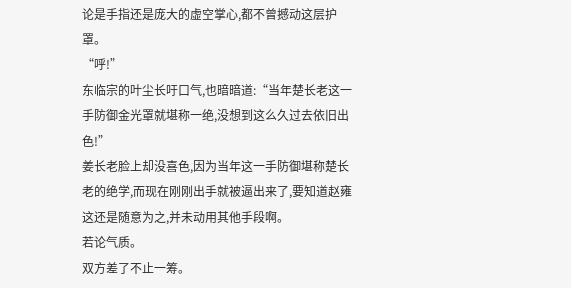论是手指还是庞大的虚空掌心,都不曾撼动这层护罩。
“呼!”
东临宗的叶尘长吁口气,也暗暗道:“当年楚长老这一手防御金光罩就堪称一绝,没想到这么久过去依旧出色!”
姜长老脸上却没喜色,因为当年这一手防御堪称楚长老的绝学,而现在刚刚出手就被逼出来了,要知道赵雍这还是随意为之,并未动用其他手段啊。
若论气质。
双方差了不止一筹。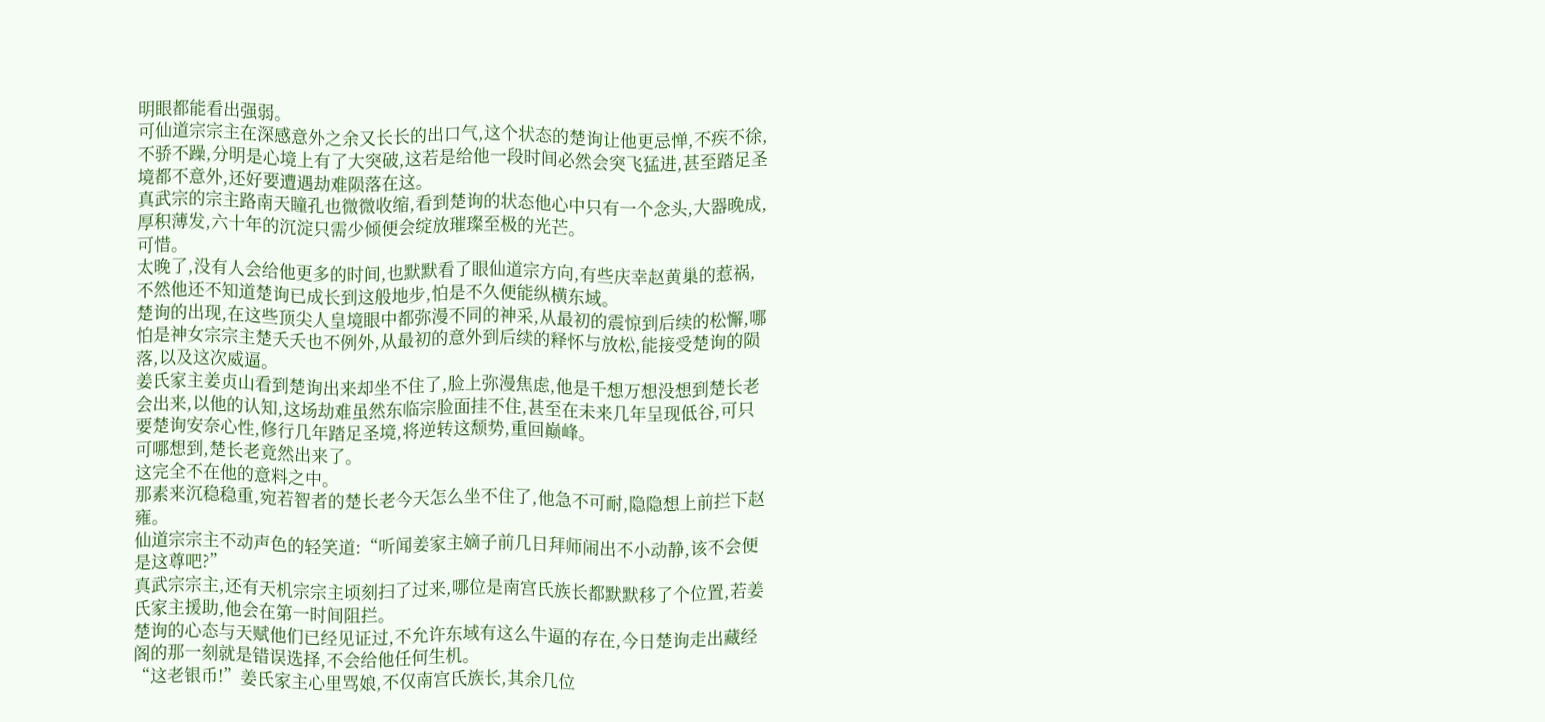明眼都能看出强弱。
可仙道宗宗主在深感意外之余又长长的出口气,这个状态的楚询让他更忌惮,不疾不徐,不骄不躁,分明是心境上有了大突破,这若是给他一段时间必然会突飞猛进,甚至踏足圣境都不意外,还好要遭遇劫难陨落在这。
真武宗的宗主路南天瞳孔也微微收缩,看到楚询的状态他心中只有一个念头,大器晚成,厚积薄发,六十年的沉淀只需少倾便会绽放璀璨至极的光芒。
可惜。
太晚了,没有人会给他更多的时间,也默默看了眼仙道宗方向,有些庆幸赵黄巢的惹祸,不然他还不知道楚询已成长到这般地步,怕是不久便能纵横东域。
楚询的出现,在这些顶尖人皇境眼中都弥漫不同的神采,从最初的震惊到后续的松懈,哪怕是神女宗宗主楚夭夭也不例外,从最初的意外到后续的释怀与放松,能接受楚询的陨落,以及这次威逼。
姜氏家主姜贞山看到楚询出来却坐不住了,脸上弥漫焦虑,他是千想万想没想到楚长老会出来,以他的认知,这场劫难虽然东临宗脸面挂不住,甚至在未来几年呈现低谷,可只要楚询安奈心性,修行几年踏足圣境,将逆转这颓势,重回巅峰。
可哪想到,楚长老竟然出来了。
这完全不在他的意料之中。
那素来沉稳稳重,宛若智者的楚长老今天怎么坐不住了,他急不可耐,隐隐想上前拦下赵雍。
仙道宗宗主不动声色的轻笑道:“听闻姜家主嫡子前几日拜师闹出不小动静,该不会便是这尊吧?”
真武宗宗主,还有天机宗宗主顷刻扫了过来,哪位是南宫氏族长都默默移了个位置,若姜氏家主援助,他会在第一时间阻拦。
楚询的心态与天赋他们已经见证过,不允许东域有这么牛逼的存在,今日楚询走出藏经阁的那一刻就是错误选择,不会给他任何生机。
“这老银币!”姜氏家主心里骂娘,不仅南宫氏族长,其余几位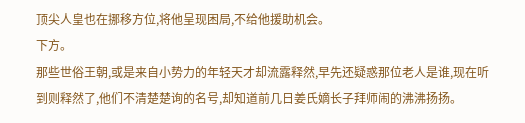顶尖人皇也在挪移方位,将他呈现困局,不给他援助机会。
下方。
那些世俗王朝,或是来自小势力的年轻天才却流露释然,早先还疑惑那位老人是谁,现在听到则释然了,他们不清楚楚询的名号,却知道前几日姜氏嫡长子拜师闹的沸沸扬扬。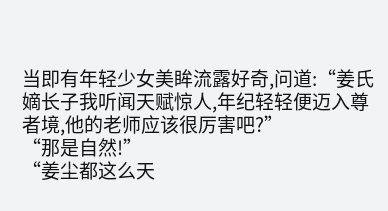当即有年轻少女美眸流露好奇,问道:“姜氏嫡长子我听闻天赋惊人,年纪轻轻便迈入尊者境,他的老师应该很厉害吧?”
“那是自然!”
“姜尘都这么天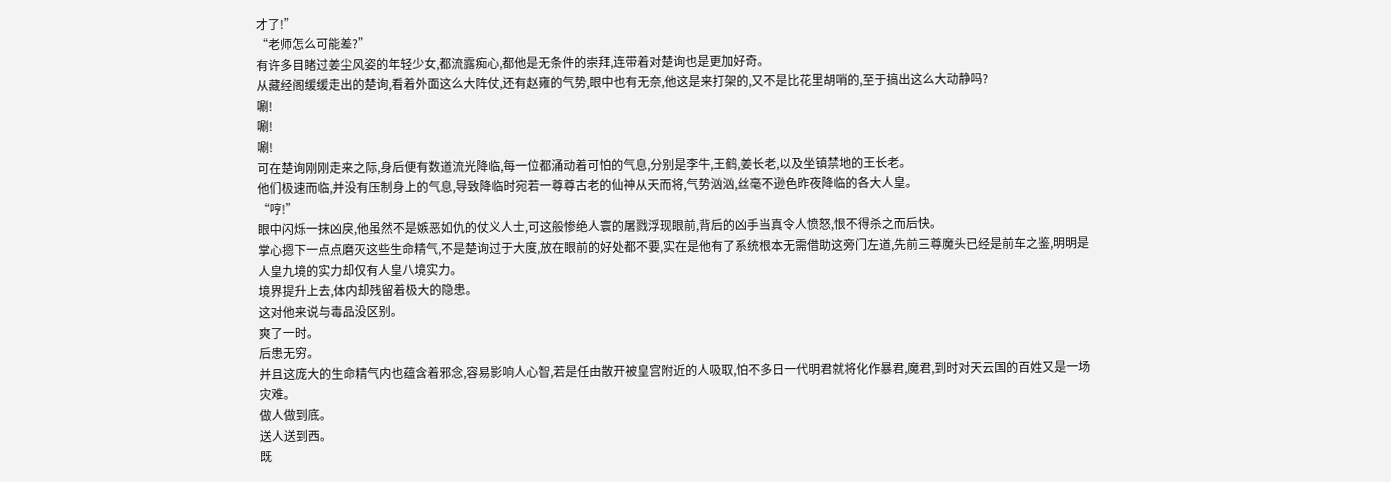才了!”
“老师怎么可能差?”
有许多目睹过姜尘风姿的年轻少女,都流露痴心,都他是无条件的崇拜,连带着对楚询也是更加好奇。
从藏经阁缓缓走出的楚询,看着外面这么大阵仗,还有赵雍的气势,眼中也有无奈,他这是来打架的,又不是比花里胡哨的,至于搞出这么大动静吗?
唰!
唰!
唰!
可在楚询刚刚走来之际,身后便有数道流光降临,每一位都涌动着可怕的气息,分别是李牛,王鹤,姜长老,以及坐镇禁地的王长老。
他们极速而临,并没有压制身上的气息,导致降临时宛若一尊尊古老的仙神从天而将,气势汹汹,丝毫不逊色昨夜降临的各大人皇。
“哼!”
眼中闪烁一抹凶戾,他虽然不是嫉恶如仇的仗义人士,可这般惨绝人寰的屠戮浮现眼前,背后的凶手当真令人愤怒,恨不得杀之而后快。
掌心摁下一点点磨灭这些生命精气,不是楚询过于大度,放在眼前的好处都不要,实在是他有了系统根本无需借助这旁门左道,先前三尊魔头已经是前车之鉴,明明是人皇九境的实力却仅有人皇八境实力。
境界提升上去,体内却残留着极大的隐患。
这对他来说与毒品没区别。
爽了一时。
后患无穷。
并且这庞大的生命精气内也蕴含着邪念,容易影响人心智,若是任由散开被皇宫附近的人吸取,怕不多日一代明君就将化作暴君,魔君,到时对天云国的百姓又是一场灾难。
做人做到底。
送人送到西。
既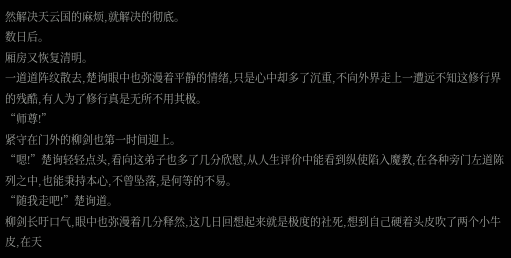然解决天云国的麻烦,就解决的彻底。
数日后。
厢房又恢复清明。
一道道阵纹散去,楚询眼中也弥漫着平静的情绪,只是心中却多了沉重,不向外界走上一遭远不知这修行界的残酷,有人为了修行真是无所不用其极。
“师尊!”
紧守在门外的柳剑也第一时间迎上。
“嗯!”楚询轻轻点头,看向这弟子也多了几分欣慰,从人生评价中能看到纵使陷入魔教,在各种旁门左道陈列之中,也能秉持本心,不曾坠落,是何等的不易。
“随我走吧!”楚询道。
柳剑长吁口气,眼中也弥漫着几分释然,这几日回想起来就是极度的社死,想到自己硬着头皮吹了两个小牛皮,在天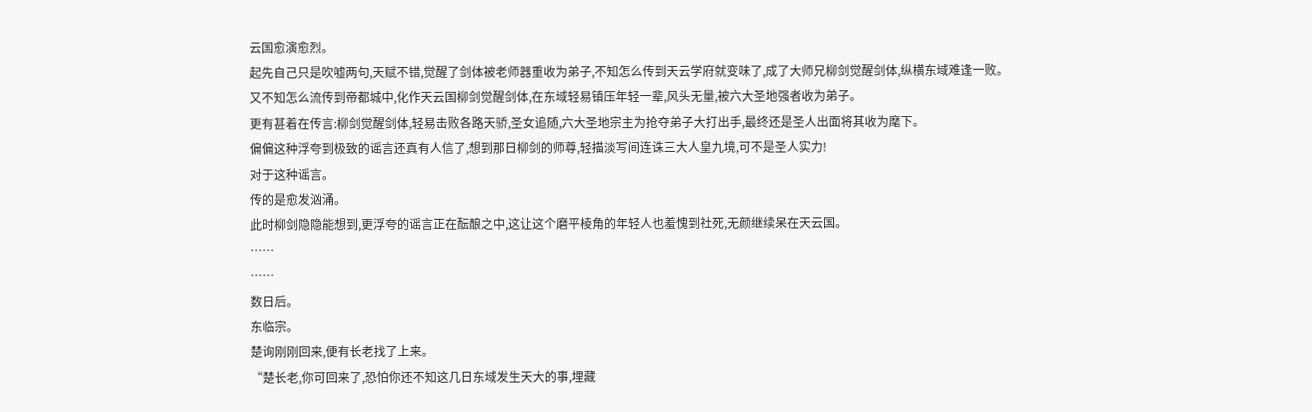云国愈演愈烈。
起先自己只是吹嘘两句,天赋不错,觉醒了剑体被老师器重收为弟子,不知怎么传到天云学府就变味了,成了大师兄柳剑觉醒剑体,纵横东域难逢一败。
又不知怎么流传到帝都城中,化作天云国柳剑觉醒剑体,在东域轻易镇压年轻一辈,风头无量,被六大圣地强者收为弟子。
更有甚着在传言:柳剑觉醒剑体,轻易击败各路天骄,圣女追随,六大圣地宗主为抢夺弟子大打出手,最终还是圣人出面将其收为麾下。
偏偏这种浮夸到极致的谣言还真有人信了,想到那日柳剑的师尊,轻描淡写间连诛三大人皇九境,可不是圣人实力!
对于这种谣言。
传的是愈发汹涌。
此时柳剑隐隐能想到,更浮夸的谣言正在酝酿之中,这让这个磨平棱角的年轻人也羞愧到社死,无颜继续呆在天云国。
……
……
数日后。
东临宗。
楚询刚刚回来,便有长老找了上来。
“楚长老,你可回来了,恐怕你还不知这几日东域发生天大的事,埋藏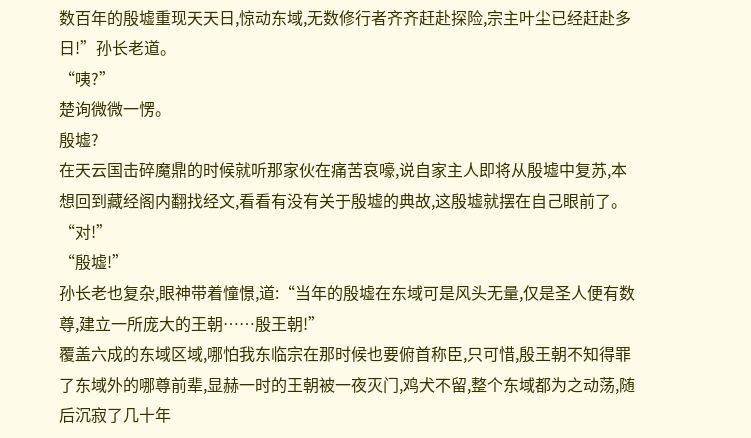数百年的殷墟重现天天日,惊动东域,无数修行者齐齐赶赴探险,宗主叶尘已经赶赴多日!”孙长老道。
“咦?”
楚询微微一愣。
殷墟?
在天云国击碎魔鼎的时候就听那家伙在痛苦哀嚎,说自家主人即将从殷墟中复苏,本想回到藏经阁内翻找经文,看看有没有关于殷墟的典故,这殷墟就摆在自己眼前了。
“对!”
“殷墟!”
孙长老也复杂,眼神带着憧憬,道:“当年的殷墟在东域可是风头无量,仅是圣人便有数尊,建立一所庞大的王朝……殷王朝!”
覆盖六成的东域区域,哪怕我东临宗在那时候也要俯首称臣,只可惜,殷王朝不知得罪了东域外的哪尊前辈,显赫一时的王朝被一夜灭门,鸡犬不留,整个东域都为之动荡,随后沉寂了几十年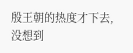殷王朝的热度才下去,没想到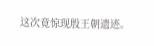这次竟惊现殷王朝遗迹。